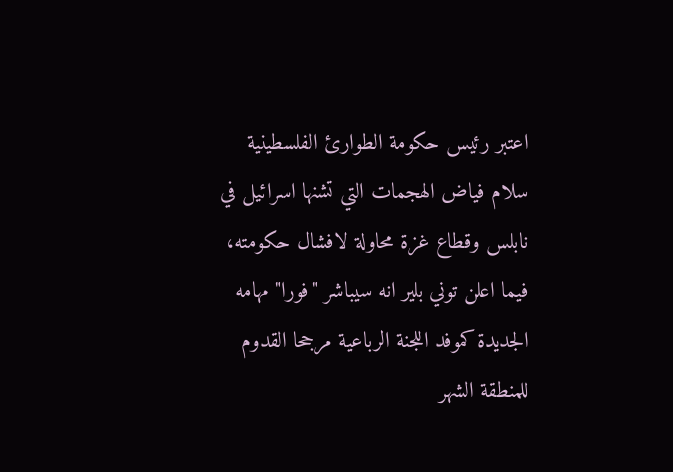اعتبر رئيس حكومة الطوارئ الفلسطينية سلام فياض الهجمات التي تشنها اسرائيل في نابلس وقطاع غزة محاولة لافشال حكومته، فيما اعلن توني بلير انه سيباشر "فورا" مهامه الجديدة كموفد اللجنة الرباعية مرجحا القدوم للمنطقة الشهر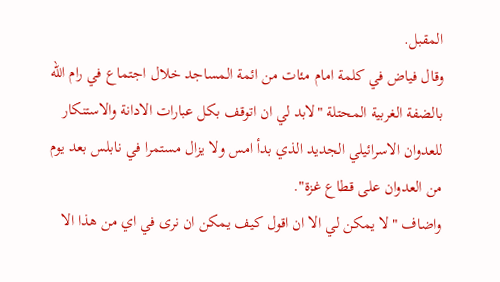المقبل.
وقال فياض في كلمة امام مئات من ائمة المساجد خلال اجتماع في رام الله بالضفة الغربية المحتلة "لابد لي ان اتوقف بكل عبارات الادانة والاستنكار للعدوان الاسرائيلي الجديد الذي بدأ امس ولا يزال مستمرا في نابلس بعد يوم من العدوان على قطاع غزة".
واضاف "لا يمكن لي الا ان اقول كيف يمكن ان نرى في اي من هذا الا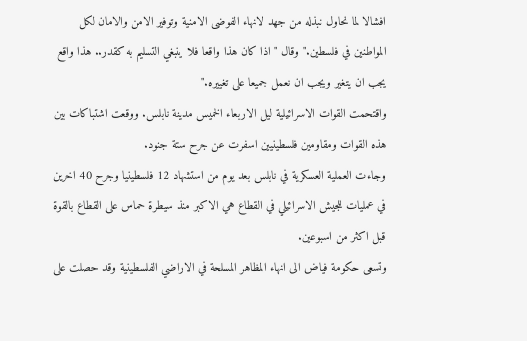افشالا لما نحاول نبذله من جهد لانهاء الفوضى الامنية وتوفير الامن والامان لكل المواطنين في فلسطين." وقال "اذا كان هذا واقعا فلا ينبغي التسليم به كقدر.. هذا واقع يجب ان يتغير ويجب ان نعمل جميعا على تغييره."
واقتحمت القوات الاسرائيلية ليل الاربعاء الخميس مدينة نابلس. ووقعت اشتباكات بين هذه القوات ومقاومين فلسطينيين اسفرت عن جرح ستة جنود.
وجاءت العملية العسكرية في نابلس بعد يوم من استشهاد 12 فلسطينيا وجرح 40 اخرين في عمليات للجيش الاسرائيلي في القطاع هي الاكبر منذ سيطرة حماس على القطاع بالقوة قبل اكثر من اسبوعين.
وتسعى حكومة فياض الى انهاء المظاهر المسلحة في الاراضي الفلسطينية وقد حصلت على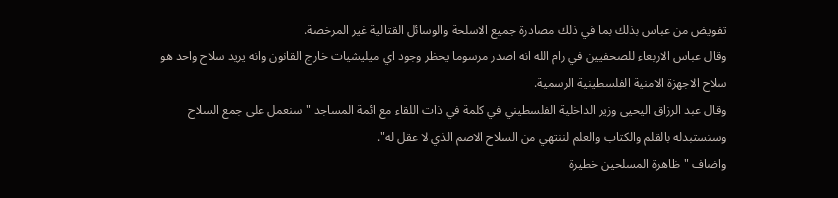تفويض من عباس بذلك بما في ذلك مصادرة جميع الاسلحة والوسائل القتالية غير المرخصة.
وقال عباس الاربعاء للصحفيين في رام الله انه اصدر مرسوما يحظر وجود اي ميليشيات خارج القانون وانه يريد سلاح واحد هو سلاح الاجهزة الامنية الفلسطينية الرسمية.
وقال عبد الرزاق اليحيى وزير الداخلية الفلسطيني في كلمة في ذات اللقاء مع ائمة المساجد "سنعمل على جمع السلاح وسنستبدله بالقلم والكتاب والعلم لننتهي من السلاح الاصم الذي لا عقل له".
واضاف "ظاهرة المسلحين خطيرة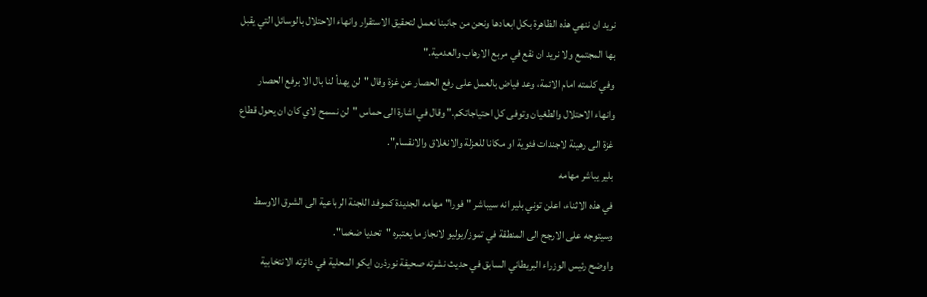نريد ان ننهي هذه الظاهرة بكل ابعادها ونحن من جانبنا نعمل لتحقيق الاستقرار وانهاء الاحتلال بالوسائل التي يقبل بها المجتمع ولا نريد ان نقع في مربع الارهاب والعدمية."
وفي كلمته امام الائمة، وعد فياض بالعمل على رفع الحصار عن غزة وقال "لن يهدأ لنا بال الا برفع الحصار وانهاء الاحتلال والطغيان وتوفى كل احتياجاتكم." وقال في اشارة الى حماس "لن نسمح لاي كان ان يحول قطاع غزة الى رهينة لاجندات فئوية او مكانا للعزلة والانغلاق والانقسام".
بلير يباشر مهامه
في هذه الاثناء، اعلن توني بلير انه سيباشر "فورا" مهامه الجديدة كموفد اللجنة الرباعية الى الشرق الاوسط وسيتوجه على الارجح الى المنطقة في تموز/يوليو لانجاز ما يعتبره "تحديا ضخما".
واوضح رئيس الوزراء البريطاني السابق في حديث نشرته صحيفة نورذرن ايكو المحلية في دائرته الانتخابية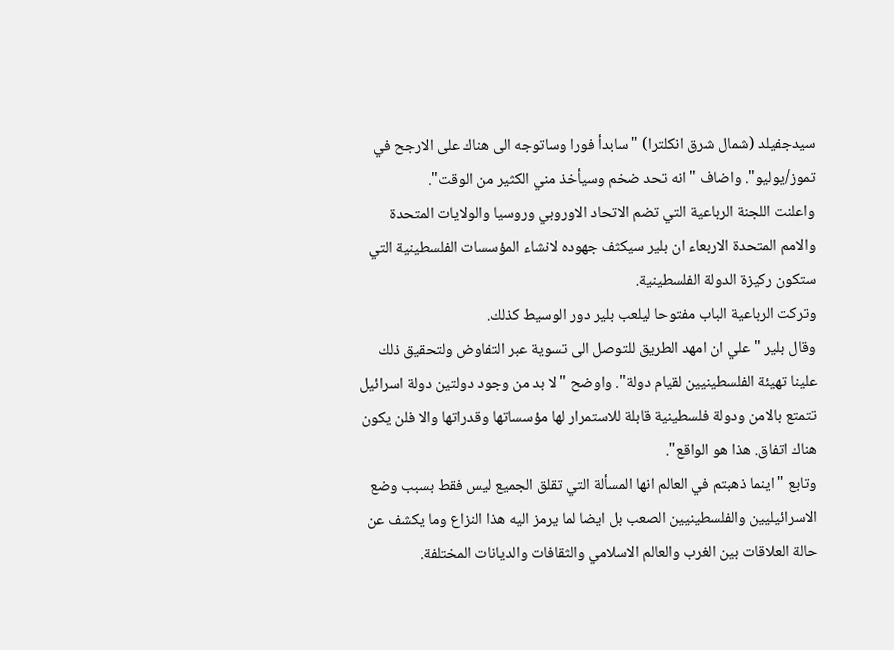سيدجفيلد (شمال شرق انكلترا) "سابدأ فورا وساتوجه الى هناك على الارجح في تموز/يوليو". واضاف "انه تحد ضخم وسيأخذ مني الكثير من الوقت".
واعلنت اللجنة الرباعية التي تضم الاتحاد الاوروبي وروسيا والولايات المتحدة والامم المتحدة الاربعاء ان بلير سيكثف جهوده لانشاء المؤسسات الفلسطينية التي ستكون ركيزة الدولة الفلسطينية.
وتركت الرباعية الباب مفتوحا ليلعب بلير دور الوسيط كذلك.
وقال بلير "علي ان امهد الطريق للتوصل الى تسوية عبر التفاوض ولتحقيق ذلك علينا تهيئة الفلسطينيين لقيام دولة". واوضح "لا بد من وجود دولتين دولة اسرائيل تتمتع بالامن ودولة فلسطينية قابلة للاستمرار لها مؤسساتها وقدراتها والا فلن يكون هناك اتفاق. هذا هو الواقع".
وتابع "اينما ذهبتم في العالم انها المسألة التي تقلق الجميع ليس فقط بسبب وضع الاسرائيليين والفلسطينيين الصعب بل ايضا لما يرمز اليه هذا النزاع وما يكشف عن حالة العلاقات بين الغرب والعالم الاسلامي والثقافات والديانات المختلفة.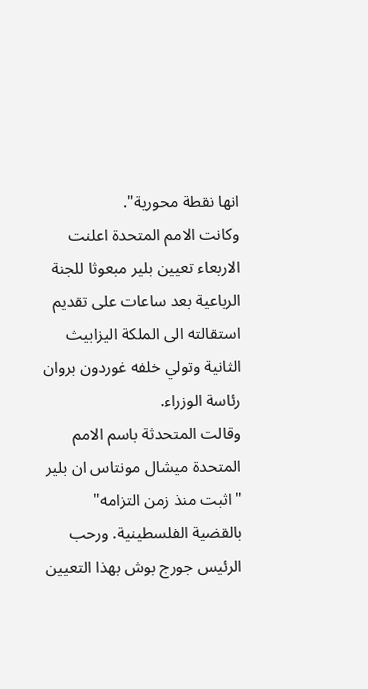انها نقطة محورية".
وكانت الامم المتحدة اعلنت الاربعاء تعيين بلير مبعوثا للجنة الرباعية بعد ساعات على تقديم استقالته الى الملكة اليزابيث الثانية وتولي خلفه غوردون بروان رئاسة الوزراء.
وقالت المتحدثة باسم الامم المتحدة ميشال مونتاس ان بلير "اثبت منذ زمن التزامه" بالقضية الفلسطينية. ورحب الرئيس جورج بوش بهذا التعيين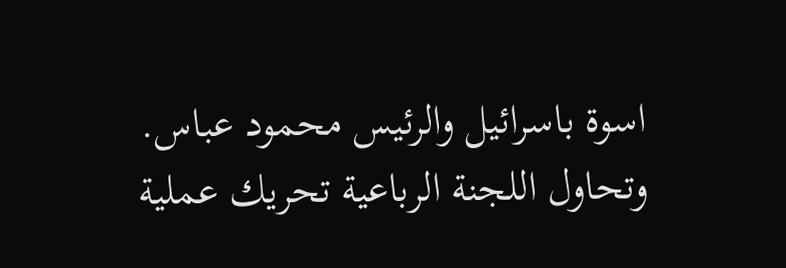اسوة باسرائيل والرئيس محمود عباس. وتحاول اللجنة الرباعية تحريك عملية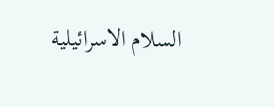السلام الاسرائيلية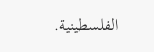الفلسطينية.